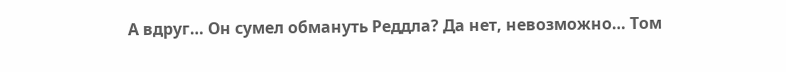А вдруг… Он сумел обмануть Реддла? Да нет, невозможно… Том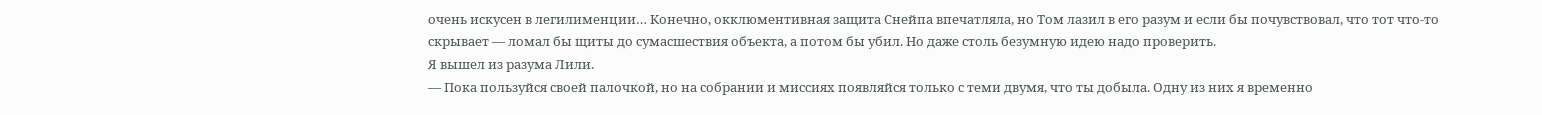очень искусен в легилименции… Конечно, окклюментивная защита Снейпа впечатляла, но Том лазил в его разум и если бы почувствовал, что тот что-то скрывает — ломал бы щиты до сумасшествия объекта, а потом бы убил. Но даже столь безумную идею надо проверить.
Я вышел из разума Лили.
— Пока пользуйся своей палочкой, но на собрании и миссиях появляйся только с теми двумя, что ты добыла. Одну из них я временно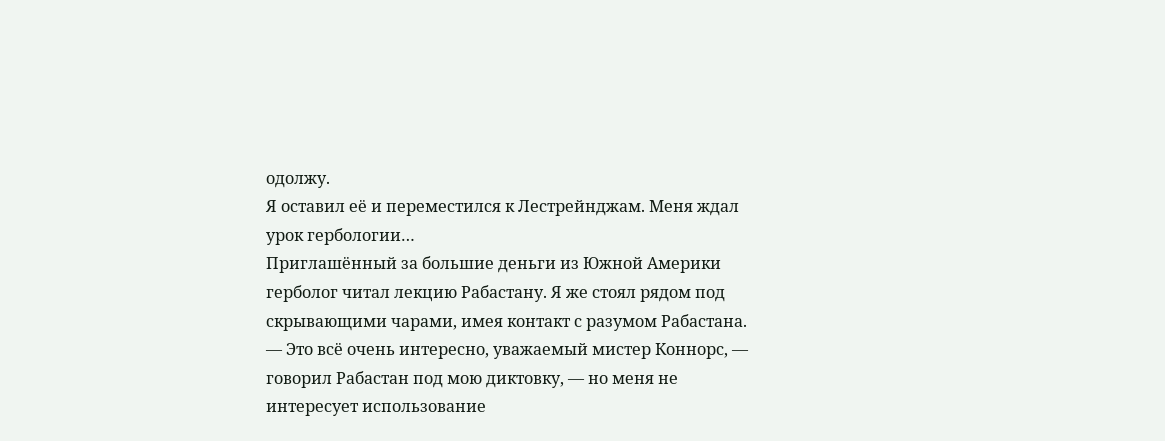одолжу.
Я оставил её и переместился к Лестрейнджам. Меня ждал урок гербологии…
Приглашённый за большие деньги из Южной Америки герболог читал лекцию Рабастану. Я же стоял рядом под скрывающими чарами, имея контакт с разумом Рабастана.
— Это всё очень интересно, уважаемый мистер Коннорс, — говорил Рабастан под мою диктовку, — но меня не интересует использование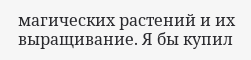магических растений и их выращивание. Я бы купил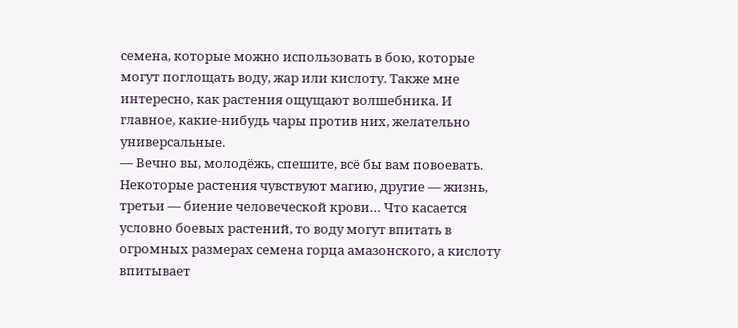семена, которые можно использовать в бою, которые могут поглощать воду, жар или кислоту. Также мне интересно, как растения ощущают волшебника. И главное, какие-нибудь чары против них, желательно универсальные.
— Вечно вы, молодёжь, спешите, всё бы вам повоевать. Некоторые растения чувствуют магию, другие — жизнь, третьи — биение человеческой крови… Что касается условно боевых растений, то воду могут впитать в огромных размерах семена горца амазонского, а кислоту впитывает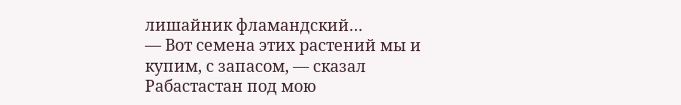лишайник фламандский…
— Вот семена этих растений мы и купим, с запасом, — сказал Рабастастан под мою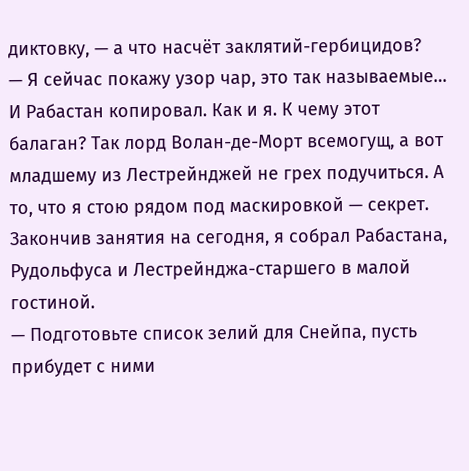диктовку, — а что насчёт заклятий-гербицидов?
— Я сейчас покажу узор чар, это так называемые…
И Рабастан копировал. Как и я. К чему этот балаган? Так лорд Волан-де-Морт всемогущ, а вот младшему из Лестрейнджей не грех подучиться. А то, что я стою рядом под маскировкой — секрет.
Закончив занятия на сегодня, я собрал Рабастана, Рудольфуса и Лестрейнджа-старшего в малой гостиной.
— Подготовьте список зелий для Снейпа, пусть прибудет с ними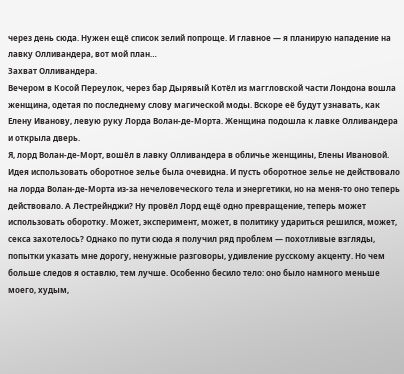через день сюда. Нужен ещё список зелий попроще. И главное — я планирую нападение на лавку Олливандера, вот мой план…
Захват Олливандера.
Вечером в Косой Переулок, через бар Дырявый Котёл из маггловской части Лондона вошла женщина, одетая по последнему слову магической моды. Вскоре её будут узнавать, как Елену Иванову, левую руку Лорда Волан-де-Морта. Женщина подошла к лавке Олливандера и открыла дверь.
Я, лорд Волан-де-Морт, вошёл в лавку Олливандера в обличье женщины, Елены Ивановой. Идея использовать оборотное зелье была очевидна. И пусть оборотное зелье не действовало на лорда Волан-де-Морта из-за нечеловеческого тела и энергетики, но на меня-то оно теперь действовало. А Лестрейнджи? Ну провёл Лорд ещё одно превращение, теперь может использовать оборотку. Может, эксперимент, может, в политику удариться решился, может, секса захотелось? Однако по пути сюда я получил ряд проблем — похотливые взгляды, попытки указать мне дорогу, ненужные разговоры, удивление русскому акценту. Но чем больше следов я оставлю, тем лучше. Особенно бесило тело: оно было намного меньше моего, худым,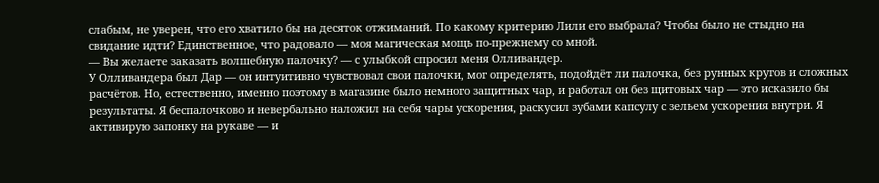слабым, не уверен, что его хватило бы на десяток отжиманий. По какому критерию Лили его выбрала? Чтобы было не стыдно на свидание идти? Единственное, что радовало — моя магическая мощь по-прежнему со мной.
— Вы желаете заказать волшебную палочку? — с улыбкой спросил меня Олливандер.
У Олливандера был Дар — он интуитивно чувствовал свои палочки, мог определять, подойдёт ли палочка, без рунных кругов и сложных расчётов. Но, естественно, именно поэтому в магазине было немного защитных чар, и работал он без щитовых чар — это исказило бы результаты. Я беспалочково и невербально наложил на себя чары ускорения, раскусил зубами капсулу с зельем ускорения внутри. Я активирую запонку на рукаве — и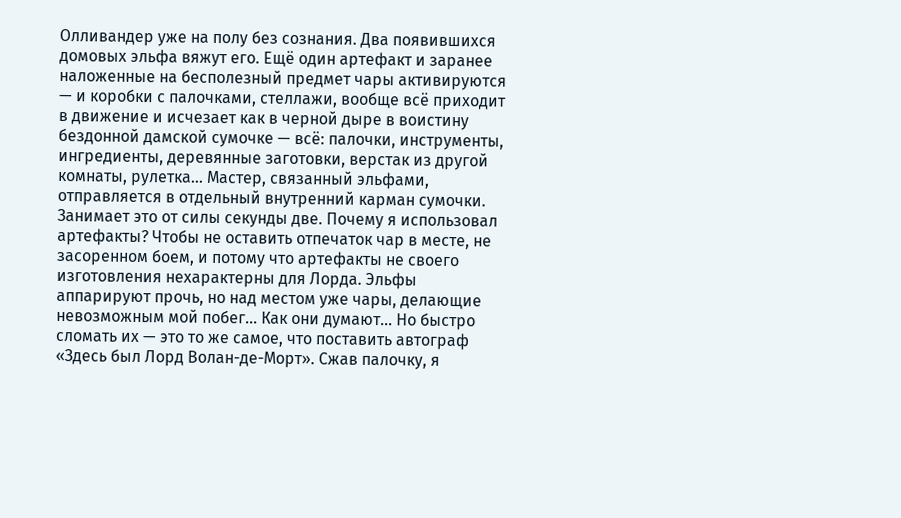Олливандер уже на полу без сознания. Два появившихся домовых эльфа вяжут его. Ещё один артефакт и заранее наложенные на бесполезный предмет чары активируются — и коробки с палочками, стеллажи, вообще всё приходит в движение и исчезает как в черной дыре в воистину бездонной дамской сумочке — всё: палочки, инструменты, ингредиенты, деревянные заготовки, верстак из другой комнаты, рулетка… Мастер, связанный эльфами, отправляется в отдельный внутренний карман сумочки. Занимает это от силы секунды две. Почему я использовал артефакты? Чтобы не оставить отпечаток чар в месте, не засоренном боем, и потому что артефакты не своего изготовления нехарактерны для Лорда. Эльфы аппарируют прочь, но над местом уже чары, делающие невозможным мой побег… Как они думают… Но быстро сломать их — это то же самое, что поставить автограф «Здесь был Лорд Волан-де-Морт». Сжав палочку, я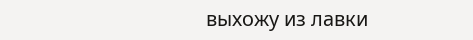выхожу из лавки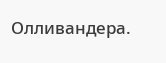Олливандера.